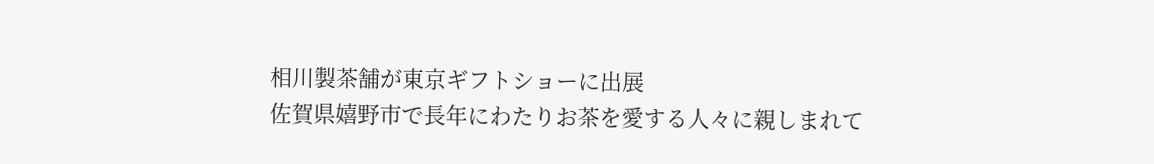相川製茶舗が東京ギフトショーに出展
佐賀県嬉野市で長年にわたりお茶を愛する人々に親しまれて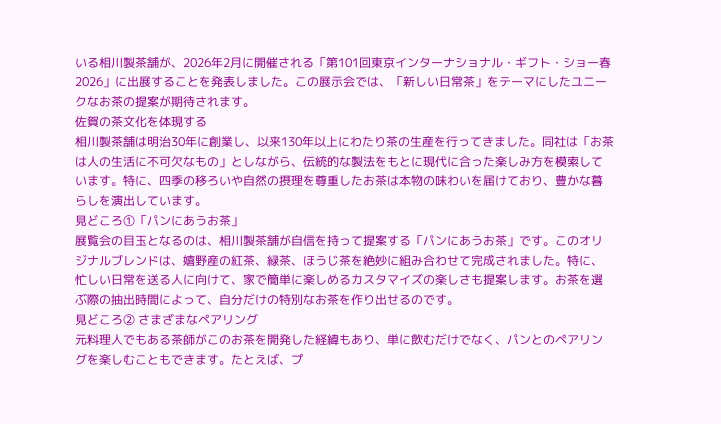いる相川製茶舗が、2026年2月に開催される「第101回東京インターナショナル・ギフト・ショー春2026」に出展することを発表しました。この展示会では、「新しい日常茶」をテーマにしたユニークなお茶の提案が期待されます。
佐賀の茶文化を体現する
相川製茶舗は明治30年に創業し、以来130年以上にわたり茶の生産を行ってきました。同社は「お茶は人の生活に不可欠なもの」としながら、伝統的な製法をもとに現代に合った楽しみ方を模索しています。特に、四季の移ろいや自然の摂理を尊重したお茶は本物の味わいを届けており、豊かな暮らしを演出しています。
見どころ①「パンにあうお茶」
展覧会の目玉となるのは、相川製茶舗が自信を持って提案する「パンにあうお茶」です。このオリジナルブレンドは、嬉野産の紅茶、緑茶、ほうじ茶を絶妙に組み合わせて完成されました。特に、忙しい日常を送る人に向けて、家で簡単に楽しめるカスタマイズの楽しさも提案します。お茶を選ぶ際の抽出時間によって、自分だけの特別なお茶を作り出せるのです。
見どころ② さまざまなペアリング
元料理人でもある茶師がこのお茶を開発した経緯もあり、単に飲むだけでなく、パンとのペアリングを楽しむこともできます。たとえば、プ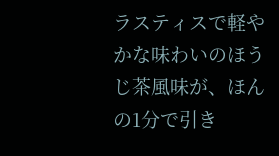ラスティスで軽やかな味わいのほうじ茶風味が、ほんの1分で引き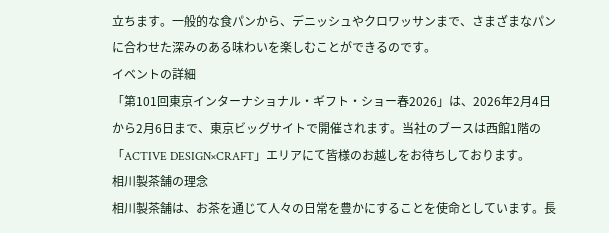立ちます。一般的な食パンから、デニッシュやクロワッサンまで、さまざまなパンに合わせた深みのある味わいを楽しむことができるのです。
イベントの詳細
「第101回東京インターナショナル・ギフト・ショー春2026」は、2026年2月4日から2月6日まで、東京ビッグサイトで開催されます。当社のブースは西館1階の「ACTIVE DESIGN×CRAFT」エリアにて皆様のお越しをお待ちしております。
相川製茶舗の理念
相川製茶舗は、お茶を通じて人々の日常を豊かにすることを使命としています。長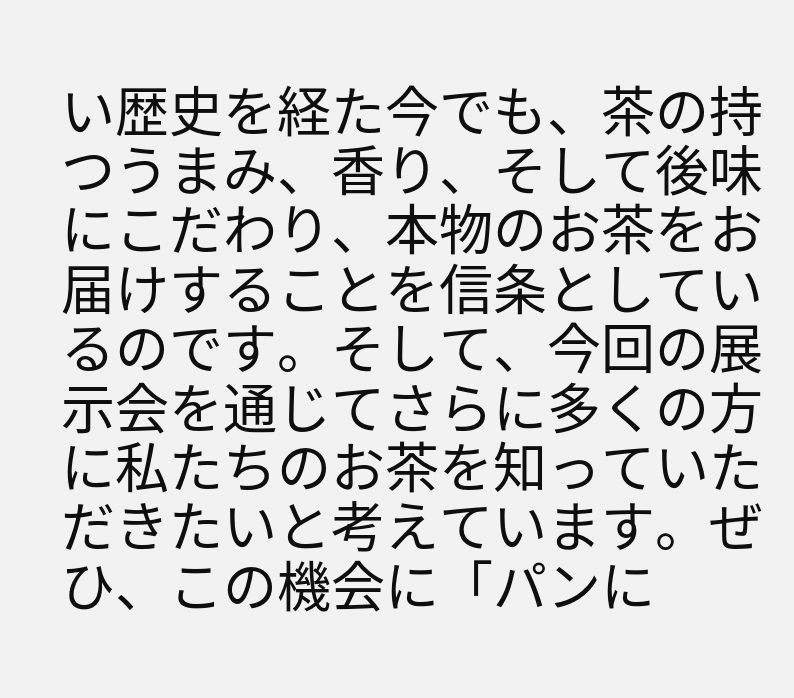い歴史を経た今でも、茶の持つうまみ、香り、そして後味にこだわり、本物のお茶をお届けすることを信条としているのです。そして、今回の展示会を通じてさらに多くの方に私たちのお茶を知っていただきたいと考えています。ぜひ、この機会に「パンに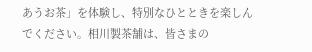あうお茶」を体験し、特別なひとときを楽しんでください。相川製茶舗は、皆さまの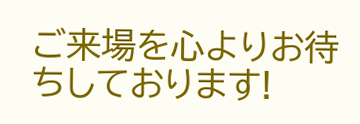ご来場を心よりお待ちしております!